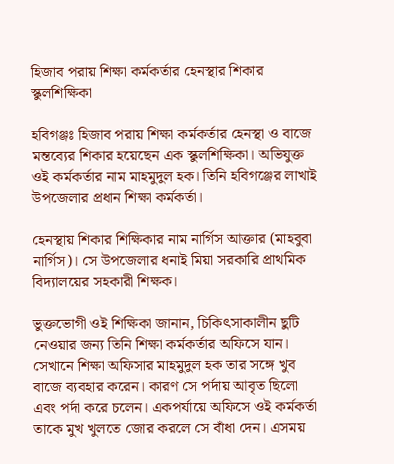হিজাব পরায় শিক্ষা কর্মকর্তার হেনস্থার শিকার স্কুলশিক্ষিকা

হবিগঞ্জঃ হিজাব পরায় শিক্ষা কর্মকর্তার হেনস্থা ও বাজে মন্তব্যের শিকার হয়েছেন এক স্কুলশিক্ষিকা। অভিযুক্ত ওই কর্মকর্তার নাম মাহমুদুল হক। তিনি হবিগঞ্জের লাখাই উপজেলার প্রধান শিক্ষা কর্মকর্তা।

হেনস্থায় শিকার শিক্ষিকার নাম নার্গিস আক্তার (মাহবুবা নার্গিস)। সে উপজেলার ধনাই মিয়া সরকারি প্রাথমিক বিদ্যালয়ের সহকারী শিক্ষক।

ভুক্তভোগী ওই শিক্ষিকা জানান, চিকিৎসাকালীন ছুটি নেওয়ার জন্য তিনি শিক্ষা কর্মকর্তার অফিসে যান। সেখানে শিক্ষা অফিসার মাহমুদুল হক তার সঙ্গে খুব বাজে ব্যবহার করেন। কারণ সে পর্দায় আবৃত ছিলো এবং পর্দা করে চলেন। একপর্যায়ে অফিসে ওই কর্মকর্তা তাকে মুখ খুলতে জোর করলে সে বাঁধা দেন। এসময়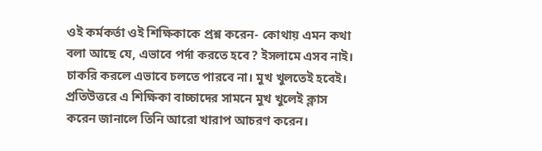ওই কর্মকর্তা ওই শিক্ষিকাকে প্রশ্ন করেন- কোথায় এমন কথা বলা আছে যে, এভাবে পর্দা করতে হবে? ইসলামে এসব নাই। চাকরি করলে এভাবে চলতে পারবে না। মুখ খুলতেই হবেই। প্রতিউত্তরে এ শিক্ষিকা বাচ্চাদের সামনে মুখ খুলেই ক্লাস করেন জানালে তিনি আরো খারাপ আচরণ করেন।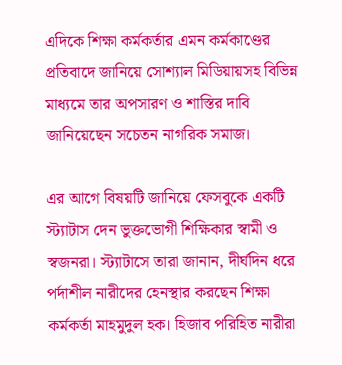এদিকে শিক্ষা কর্মকর্তার এমন কর্মকাণ্ডের প্রতিবাদে জানিয়ে সোশ্যাল মিডিয়ায়সহ বিভিন্ন মাধ্যমে তার অপসারণ ও শাস্তির দাবি জানিয়েছেন সচেতন নাগরিক সমাজ।

এর আগে বিষয়টি জানিয়ে ফেসবুকে একটি স্ট্যাটাস দেন ভুক্তভোগী শিক্ষিকার স্বামী ও স্বজনরা। স্ট্যাটাসে তারা জানান, দীর্ঘদিন ধরে পর্দাশীল নারীদের হেনস্থার করছেন শিক্ষা কর্মকর্তা মাহমুদুল হক। হিজাব পরিহিত নারীরা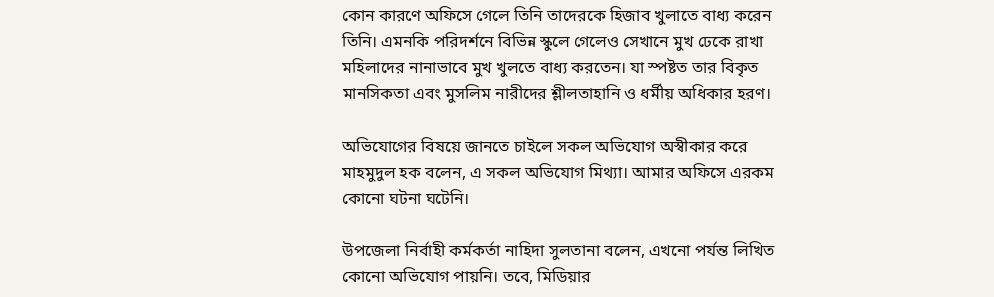কোন কারণে অফিসে গেলে তিনি তাদেরকে হিজাব খুলাতে বাধ্য করেন তিনি। এমনকি পরিদর্শনে বিভিন্ন স্কুলে গেলেও সেখানে মুখ ঢেকে রাখা মহিলাদের নানাভাবে মুখ খুলতে বাধ্য করতেন। যা স্পষ্টত তার বিকৃত মানসিকতা এবং মুসলিম নারীদের শ্লীলতাহানি ও ধর্মীয় অধিকার হরণ।

অভিযোগের বিষয়ে জানতে চাইলে সকল অভিযোগ অস্বীকার করে মাহমুদুল হক বলেন, এ সকল অভিযোগ মিথ্যা। আমার অফিসে এরকম কোনো ঘটনা ঘটেনি।

উপজেলা নির্বাহী কর্মকর্তা নাহিদা সুলতানা বলেন, এখনো পর্যন্ত লিখিত কোনো অভিযোগ পায়নি। তবে, মিডিয়ার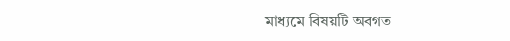মাধ্যমে বিষয়টি অবগত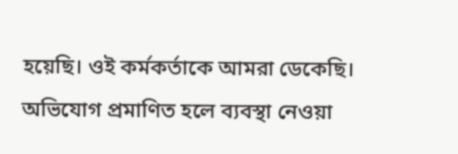হয়েছি। ওই কর্মকর্তাকে আমরা ডেকেছি। অভিযোগ প্রমাণিত হলে ব্যবস্থা নেওয়া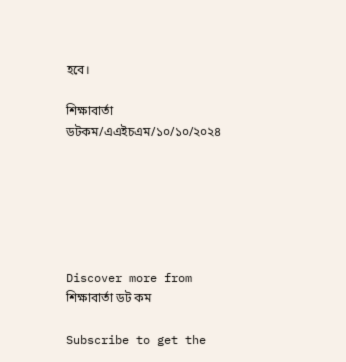হবে।

শিক্ষাবার্তা ডটকম/এএইচএম/১০/১০/২০২৪






Discover more from শিক্ষাবার্তা ডট কম

Subscribe to get the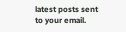latest posts sent to your email.